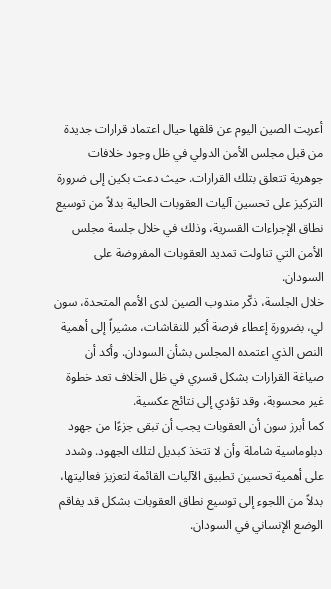أعربت الصين اليوم عن قلقها حيال اعتماد قرارات جديدة من قبل مجلس الأمن الدولي في ظل وجود خلافات جوهرية تتعلق بتلك القرارات. حيث دعت بكين إلى ضرورة التركيز على تحسين آليات العقوبات الحالية بدلاً من توسيع نطاق الإجراءات القسرية، وذلك في خلال جلسة مجلس الأمن التي تناولت تمديد العقوبات المفروضة على السودان.
خلال الجلسة، ذكّر مندوب الصين لدى الأمم المتحدة، سون لي، بضرورة إعطاء فرصة أكبر للنقاشات، مشيراً إلى أهمية النص الذي اعتمده المجلس بشأن السودان. وأكد أن صياغة القرارات بشكل قسري في ظل الخلاف تعد خطوة غير محسوبة، وقد تؤدي إلى نتائج عكسية.
كما أبرز سون أن العقوبات يجب أن تبقى جزءًا من جهود دبلوماسية شاملة وأن لا تتخذ كبديل لتلك الجهود. وشدد على أهمية تحسين تطبيق الآليات القائمة لتعزيز فعاليتها، بدلاً من اللجوء إلى توسيع نطاق العقوبات بشكل قد يفاقم الوضع الإنساني في السودان.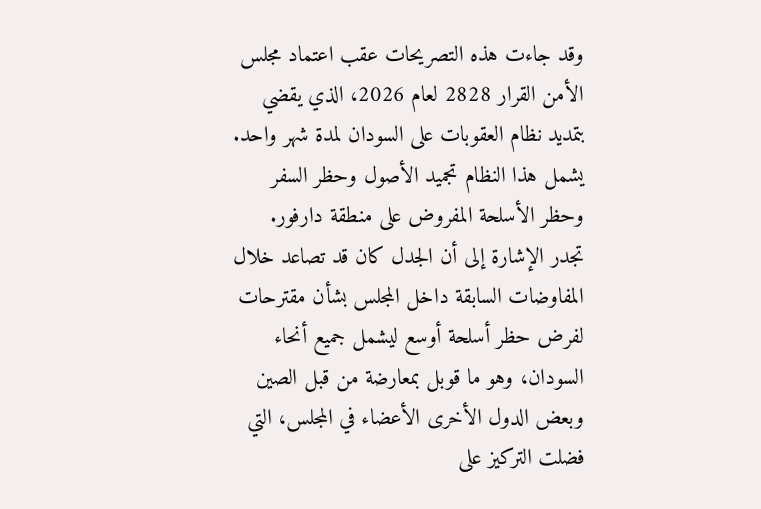وقد جاءت هذه التصريحات عقب اعتماد مجلس الأمن القرار 2828 لعام 2026، الذي يقضي بتمديد نظام العقوبات على السودان لمدة شهر واحد. يشمل هذا النظام تجميد الأصول وحظر السفر وحظر الأسلحة المفروض على منطقة دارفور.
تجدر الإشارة إلى أن الجدل كان قد تصاعد خلال المفاوضات السابقة داخل المجلس بشأن مقترحات لفرض حظر أسلحة أوسع ليشمل جميع أنحاء السودان، وهو ما قوبل بمعارضة من قبل الصين وبعض الدول الأخرى الأعضاء في المجلس، التي فضلت التركيز على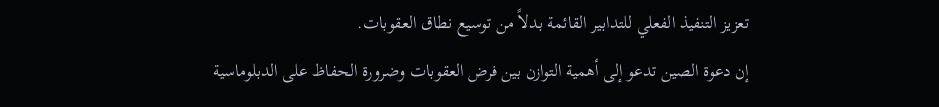تعزيز التنفيذ الفعلي للتدابير القائمة بدلاً من توسيع نطاق العقوبات.
إن دعوة الصين تدعو إلى أهمية التوازن بين فرض العقوبات وضرورة الحفاظ على الدبلوماسية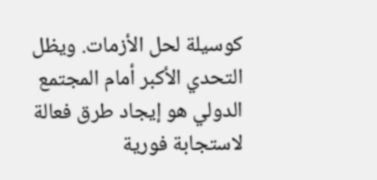كوسيلة لحل الأزمات. ويظل التحدي الأكبر أمام المجتمع الدولي هو إيجاد طرق فعالة لاستجابة فورية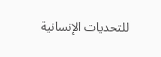للتحديات الإنسانية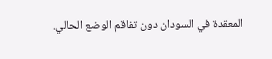المعقدة في السودان دون تفاقم الوضع الحالي.